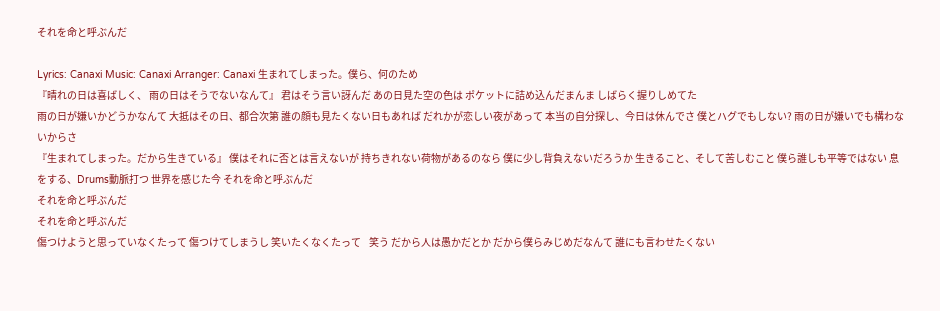それを命と呼ぶんだ

Lyrics: Canaxi Music: Canaxi Arranger: Canaxi 生まれてしまった。僕ら、何のため
『晴れの日は喜ばしく、 雨の日はそうでないなんて』 君はそう言い訝んだ あの日見た空の色は ポケットに詰め込んだまんま しばらく握りしめてた
雨の日が嫌いかどうかなんて 大抵はその日、都合次第 誰の顔も見たくない日もあれば だれかが恋しい夜があって 本当の自分探し、今日は休んでさ 僕とハグでもしない? 雨の日が嫌いでも構わないからさ
『生まれてしまった。だから生きている』 僕はそれに否とは言えないが 持ちきれない荷物があるのなら 僕に少し背負えないだろうか 生きること、そして苦しむこと 僕ら誰しも平等ではない 息をする、Drums動脈打つ 世界を感じた今 それを命と呼ぶんだ
それを命と呼ぶんだ
それを命と呼ぶんだ
傷つけようと思っていなくたって 傷つけてしまうし 笑いたくなくたって    笑う だから人は愚かだとか だから僕らみじめだなんて 誰にも言わせたくない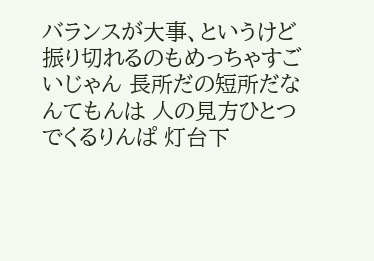バランスが大事、というけど 振り切れるのもめっちゃすごいじゃん 長所だの短所だなんてもんは 人の見方ひとつでくるりんぱ 灯台下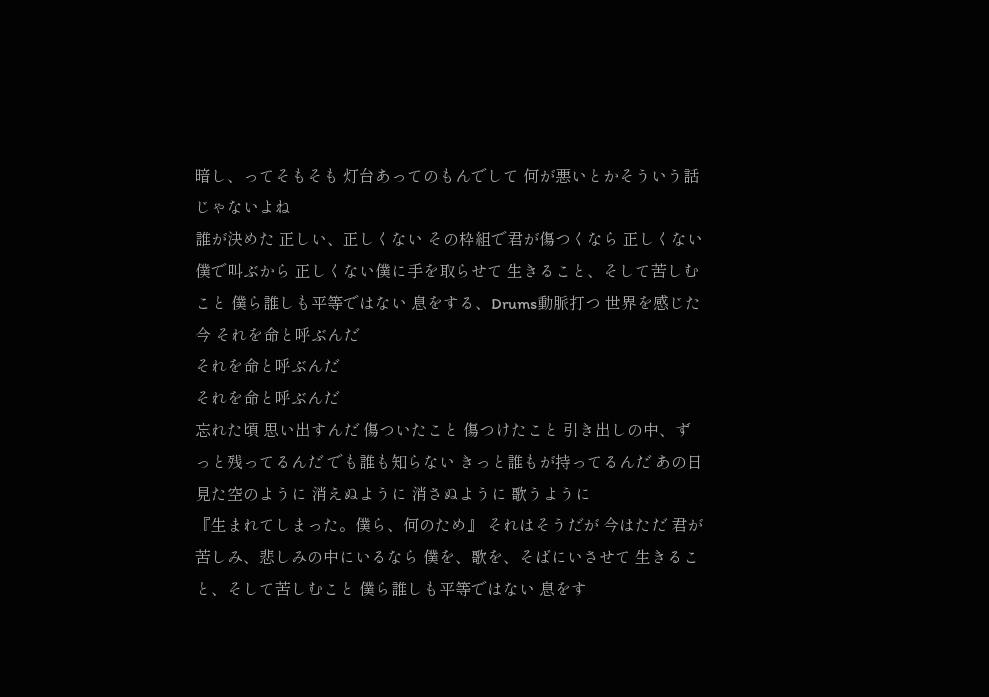暗し、ってそもそも 灯台あってのもんでして 何が悪いとかそういう話じゃないよね
誰が決めた 正しい、正しくない その枠組で君が傷つくなら 正しくない僕で叫ぶから 正しくない僕に手を取らせて 生きること、そして苦しむこと 僕ら誰しも平等ではない 息をする、Drums動脈打つ 世界を感じた今 それを命と呼ぶんだ
それを命と呼ぶんだ
それを命と呼ぶんだ
忘れた頃 思い出すんだ 傷ついたこと 傷つけたこと 引き出しの中、ずっと残ってるんだ でも誰も知らない きっと誰もが持ってるんだ あの日見た空のように 消えぬように 消さぬように 歌うように
『生まれてしまった。僕ら、何のため』 それはそうだが 今はただ 君が苦しみ、悲しみの中にいるなら 僕を、歌を、そばにいさせて 生きること、そして苦しむこと 僕ら誰しも平等ではない 息をす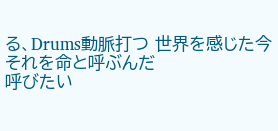る、Drums動脈打つ 世界を感じた今 それを命と呼ぶんだ
呼びたい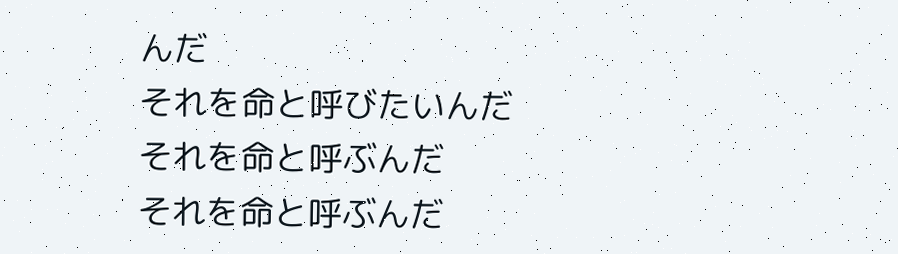んだ
それを命と呼びたいんだ
それを命と呼ぶんだ
それを命と呼ぶんだ